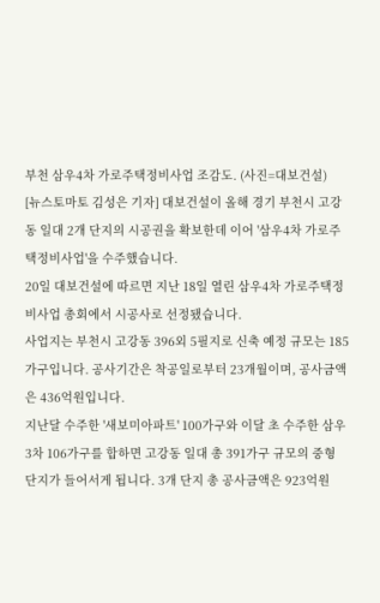부천 삼우4차 가로주택정비사업 조감도. (사진=대보건설)
[뉴스토마토 김성은 기자] 대보건설이 올해 경기 부천시 고강동 일대 2개 단지의 시공권을 확보한데 이어 '삼우4차 가로주택정비사업'을 수주했습니다.
20일 대보건설에 따르면 지난 18일 열린 삼우4차 가로주택정비사업 총회에서 시공사로 선정됐습니다.
사업지는 부천시 고강동 396외 5필지로 신축 예정 규모는 185가구입니다. 공사기간은 착공일로부터 23개월이며, 공사금액은 436억원입니다.
지난달 수주한 '새보미아파트' 100가구와 이달 초 수주한 삼우3차 106가구를 합하면 고강동 일대 총 391가구 규모의 중형 단지가 들어서게 됩니다. 3개 단지 총 공사금액은 923억원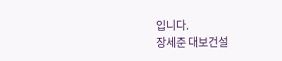입니다.
장세준 대보건설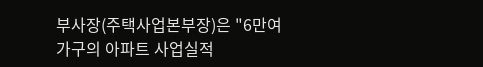부사장(주택사업본부장)은 "6만여 가구의 아파트 사업실적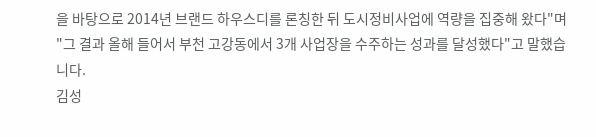을 바탕으로 2014년 브랜드 하우스디를 론칭한 뒤 도시정비사업에 역량을 집중해 왔다"며 "그 결과 올해 들어서 부천 고강동에서 3개 사업장을 수주하는 성과를 달성했다"고 말했습니다.
김성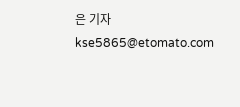은 기자 kse5865@etomato.com